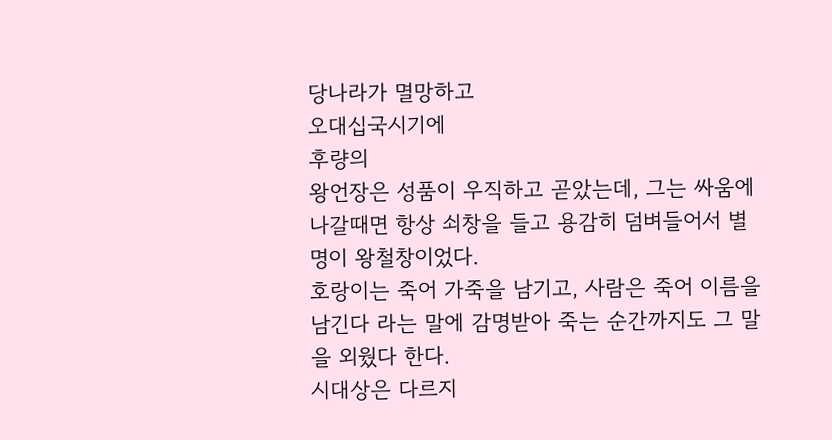당나라가 멸망하고
오대십국시기에
후량의
왕언장은 성품이 우직하고 곧았는데, 그는 싸움에 나갈때면 항상 쇠창을 들고 용감히 덤벼들어서 별명이 왕철창이었다.
호랑이는 죽어 가죽을 남기고, 사람은 죽어 이름을 남긴다 라는 말에 감명받아 죽는 순간까지도 그 말을 외웠다 한다.
시대상은 다르지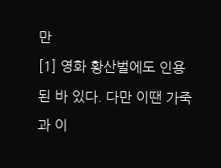만
[1] 영화 황산벌에도 인용된 바 있다. 다만 이땐 가죽과 이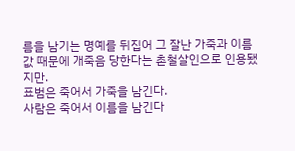름을 남기는 명예를 뒤집어 그 잘난 가죽과 이름값 때문에 개죽음 당한다는 촌철살인으로 인용됐지만.
표범은 죽어서 가죽을 남긴다.
사람은 죽어서 이름을 남긴다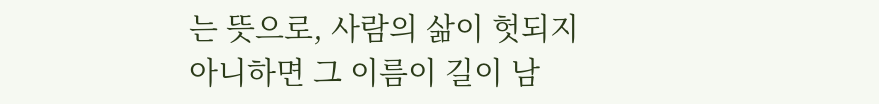는 뜻으로, 사람의 삶이 헛되지 아니하면 그 이름이 길이 남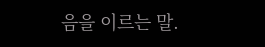음을 이르는 말.